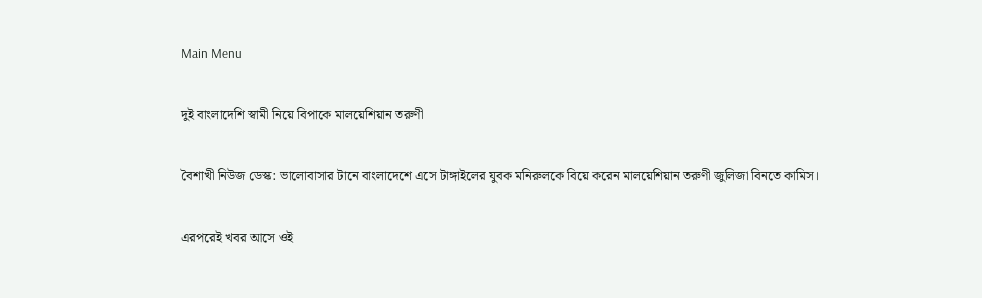Main Menu

দুই বাংলাদেশি স্বামী নিয়ে বিপাকে মালয়েশিয়ান তরুণী

বৈশাখী নিউজ ডেস্ক: ভালোবাসার টানে বাংলাদেশে এসে টাঙ্গাইলের যুবক মনিরুলকে বিয়ে করেন মালয়েশিয়ান তরুণী জুলিজা বিনতে কামিস।

এরপরেই খবর আসে ওই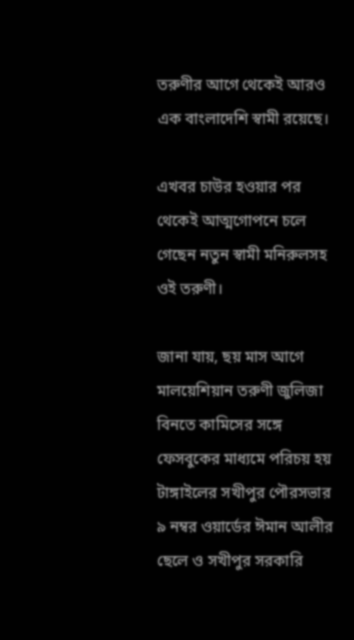তরুণীর আগে থেকেই আরও এক বাংলাদেশি স্বামী রয়েছে।

এখবর চাউর হওয়ার পর থেকেই আত্মগোপনে চলে গেছেন নতুন স্বামী মনিরুলসহ ওই তরুণী।

জানা যায়, ছয় মাস আগে মালয়েশিয়ান তরুণী জুলিজা বিনতে কামিসের সঙ্গে ফেসবুকের মাধ্যমে পরিচয় হয় টাঙ্গাইলের সখীপুর পৌরসভার ৯ নম্বর ওয়ার্ডের ঈমান আলীর ছেলে ও সখীপুর সরকারি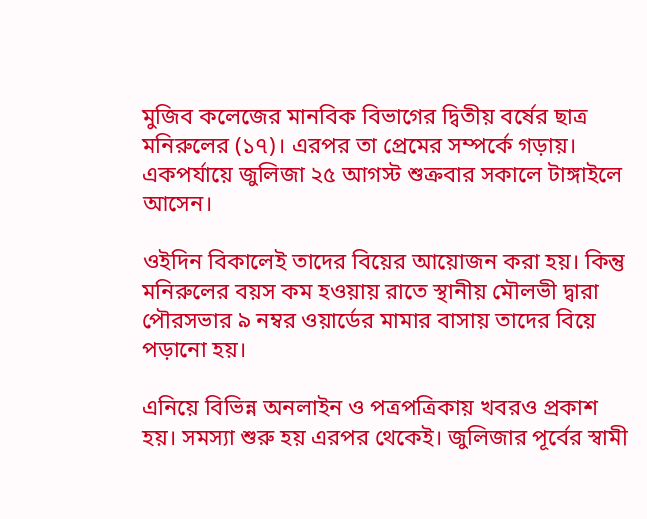মুজিব কলেজের মানবিক বিভাগের দ্বিতীয় বর্ষের ছাত্র মনিরুলের (১৭)। এরপর তা প্রেমের সম্পর্কে গড়ায়। একপর্যায়ে জুলিজা ২৫ আগস্ট শুক্রবার সকালে টাঙ্গাইলে আসেন।

ওইদিন বিকালেই তাদের বিয়ের আয়োজন করা হয়। কিন্তু মনিরুলের বয়স কম হওয়ায় রাতে স্থানীয় মৌলভী দ্বারা পৌরসভার ৯ নম্বর ওয়ার্ডের মামার বাসায় তাদের বিয়ে পড়ানো হয়।

এনিয়ে বিভিন্ন অনলাইন ও পত্রপত্রিকায় খবরও প্রকাশ হয়। সমস্যা শুরু হয় এরপর থেকেই। জুলিজার পূর্বের স্বামী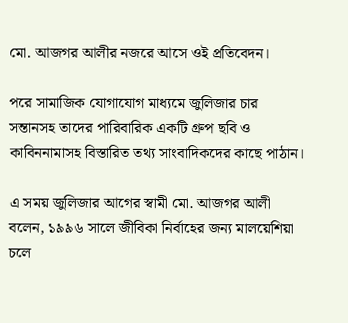মো. আজগর আলীর নজরে আসে ওই প্রতিবেদন।

পরে সামাজিক যোগাযোগ মাধ্যমে জুলিজার চার সন্তানসহ তাদের পারিবারিক একটি গ্রুপ ছবি ও কাবিননামাসহ বিস্তারিত তথ্য সাংবাদিকদের কাছে পাঠান।

এ সময় জুলিজার আগের স্বামী মো. আজগর আলী বলেন, ১৯৯৬ সালে জীবিকা নির্বাহের জন্য মালয়েশিয়া চলে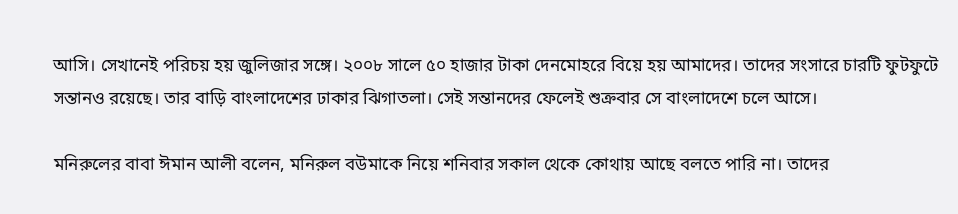আসি। সেখানেই পরিচয় হয় জুলিজার সঙ্গে। ২০০৮ সালে ৫০ হাজার টাকা দেনমোহরে বিয়ে হয় আমাদের। তাদের সংসারে চারটি ফুটফুটে সন্তানও রয়েছে। তার বাড়ি বাংলাদেশের ঢাকার ঝিগাতলা। সেই সন্তানদের ফেলেই শুক্রবার সে বাংলাদেশে চলে আসে।

মনিরুলের বাবা ঈমান আলী বলেন, মনিরুল বউমাকে নিয়ে শনিবার সকাল থেকে কোথায় আছে বলতে পারি না। তাদের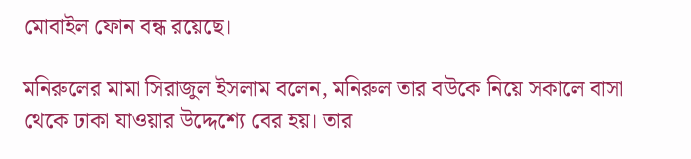মোবাইল ফোন বন্ধ রয়েছে।

মনিরুলের মামা সিরাজুল ইসলাম বলেন, মনিরুল তার বউকে নিয়ে সকালে বাসা থেকে ঢাকা যাওয়ার উদ্দেশ্যে বের হয়। তার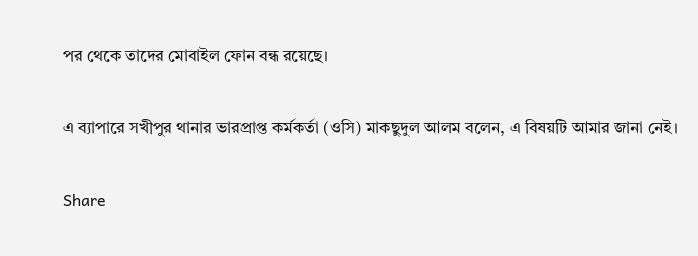পর থেকে তাদের মোবাইল ফোন বন্ধ রয়েছে।

এ ব্যাপারে সখীপুর থানার ভারপ্রাপ্ত কর্মকর্তা (ওসি) মাকছুদুল আলম বলেন, এ বিষয়টি আমার জানা নেই।

Share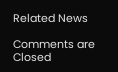Related News

Comments are Closed